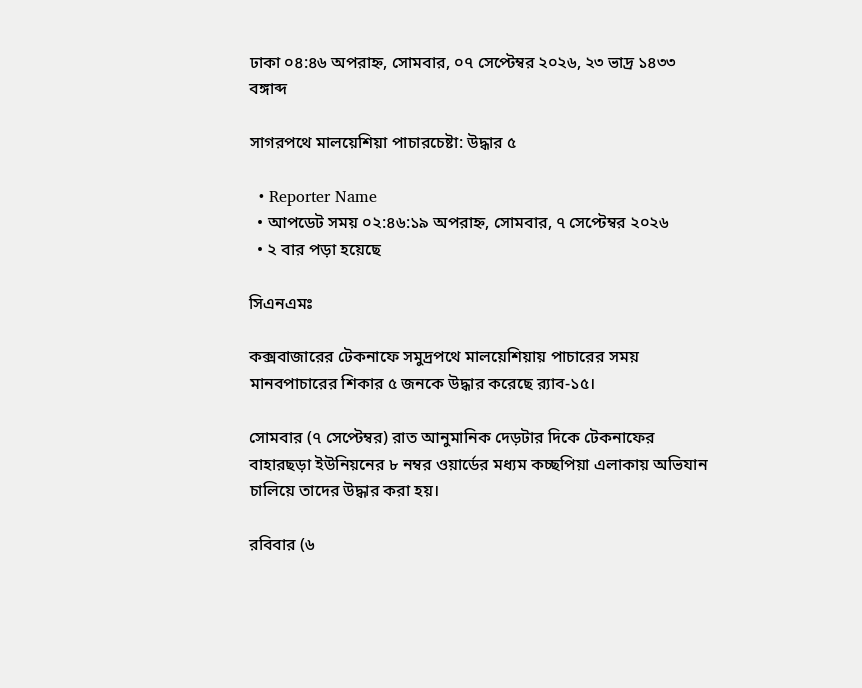ঢাকা ০৪:৪৬ অপরাহ্ন, সোমবার, ০৭ সেপ্টেম্বর ২০২৬, ২৩ ভাদ্র ১৪৩৩ বঙ্গাব্দ

সাগরপথে মালয়েশিয়া পাচারচেষ্টা: উদ্ধার ৫

  • Reporter Name
  • আপডেট সময় ০২:৪৬:১৯ অপরাহ্ন, সোমবার, ৭ সেপ্টেম্বর ২০২৬
  • ২ বার পড়া হয়েছে

সিএনএমঃ

কক্সবাজারের টেকনাফে সমুদ্রপথে মালয়েশিয়ায় পাচারের সময় মানবপাচারের শিকার ৫ জনকে উদ্ধার করেছে র‌্যাব-১৫।

সোমবার (৭ সেপ্টেম্বর) রাত আনুমানিক দেড়টার দিকে টেকনাফের বাহারছড়া ইউনিয়নের ৮ নম্বর ওয়ার্ডের মধ্যম কচ্ছপিয়া এলাকায় অভিযান চালিয়ে তাদের উদ্ধার করা হয়।

রবিবার (৬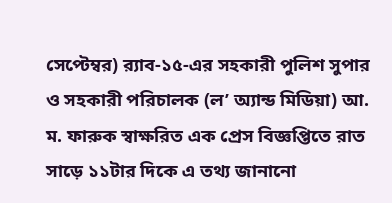সেপ্টেম্বর) র‌্যাব-১৫-এর সহকারী পুলিশ সুপার ও সহকারী পরিচালক (ল’ অ্যান্ড মিডিয়া) আ. ম. ফারুক স্বাক্ষরিত এক প্রেস বিজ্ঞপ্তিতে রাত সাড়ে ১১টার দিকে এ তথ্য জানানো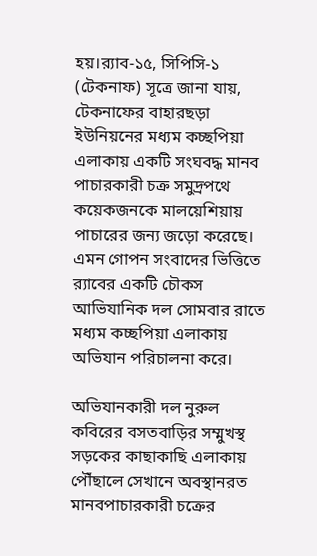হয়।র‌্যাব-১৫, সিপিসি-১ (টেকনাফ) সূত্রে জানা যায়, টেকনাফের বাহারছড়া ইউনিয়নের মধ্যম কচ্ছপিয়া এলাকায় একটি সংঘবদ্ধ মানব পাচারকারী চক্র সমুদ্রপথে কয়েকজনকে মালয়েশিয়ায় পাচারের জন্য জড়ো করেছে। এমন গোপন সংবাদের ভিত্তিতে র‍্যাবের একটি চৌকস আভিযানিক দল সোমবার রাতে মধ্যম কচ্ছপিয়া এলাকায় অভিযান পরিচালনা করে।

অভিযানকারী দল নুরুল কবিরের বসতবাড়ির সম্মুখস্থ সড়কের কাছাকাছি এলাকায় পৌঁছালে সেখানে অবস্থানরত মানবপাচারকারী চক্রের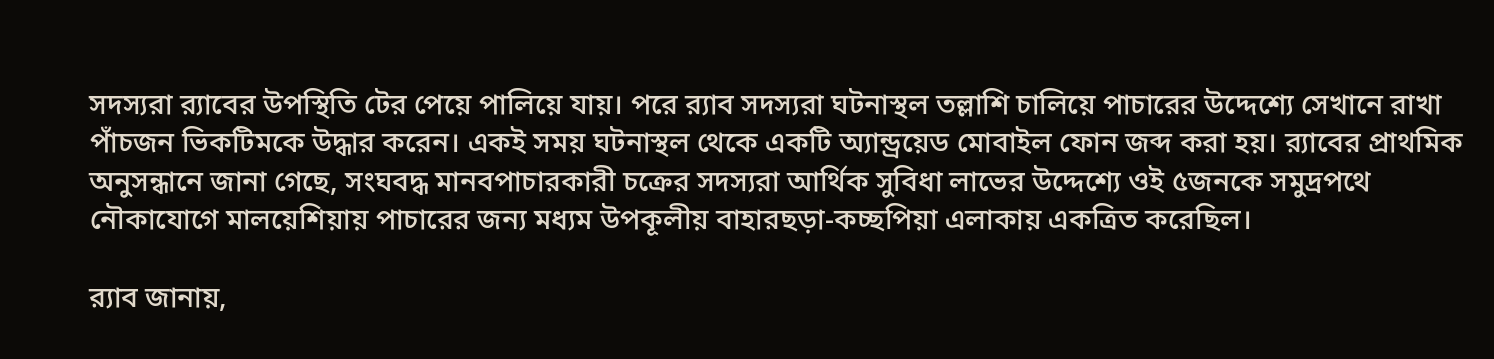সদস্যরা র‌্যাবের উপস্থিতি টের পেয়ে পালিয়ে যায়। পরে র‌্যাব সদস্যরা ঘটনাস্থল তল্লাশি চালিয়ে পাচারের উদ্দেশ্যে সেখানে রাখা পাঁচজন ভিকটিমকে উদ্ধার করেন। একই সময় ঘটনাস্থল থেকে একটি অ্যান্ড্রয়েড মোবাইল ফোন জব্দ করা হয়। র‌্যাবের প্রাথমিক অনুসন্ধানে জানা গেছে, সংঘবদ্ধ মানবপাচারকারী চক্রের সদস্যরা আর্থিক সুবিধা লাভের উদ্দেশ্যে ওই ৫জনকে সমুদ্রপথে নৌকাযোগে মালয়েশিয়ায় পাচারের জন্য মধ্যম উপকূলীয় বাহারছড়া-কচ্ছপিয়া এলাকায় একত্রিত করেছিল।

র‌্যাব জানায়,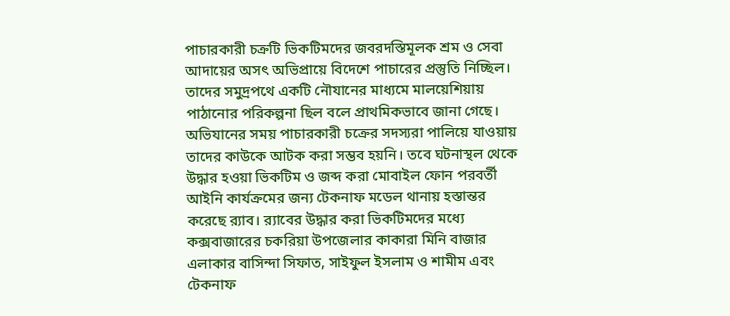পাচারকারী চক্রটি ভিকটিমদের জবরদস্তিমূলক শ্রম ও সেবা আদায়ের অসৎ অভিপ্রায়ে বিদেশে পাচারের প্রস্তুতি নিচ্ছিল। তাদের সমুদ্রপথে একটি নৌযানের মাধ্যমে মালয়েশিয়ায় পাঠানোর পরিকল্পনা ছিল বলে প্রাথমিকভাবে জানা গেছে। অভিযানের সময় পাচারকারী চক্রের সদস্যরা পালিয়ে যাওয়ায় তাদের কাউকে আটক করা সম্ভব হয়নি। তবে ঘটনাস্থল থেকে উদ্ধার হওয়া ভিকটিম ও জব্দ করা মোবাইল ফোন পরবর্তী আইনি কার্যক্রমের জন্য টেকনাফ মডেল থানায় হস্তান্তর করেছে র‍্যাব। র‌্যাবের উদ্ধার করা ভিকটিমদের মধ্যে কক্সবাজারের চকরিয়া উপজেলার কাকারা মিনি বাজার এলাকার বাসিন্দা সিফাত, সাইফুল ইসলাম ও শামীম এবং টেকনাফ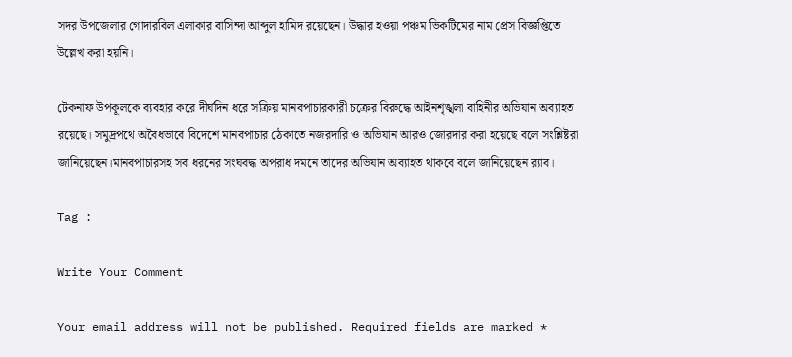সদর উপজেলার গোদারবিল এলাকার বাসিন্দা আব্দুল হামিদ রয়েছেন। উদ্ধার হওয়া পঞ্চম ভিকটিমের নাম প্রেস বিজ্ঞপ্তিতে উল্লেখ করা হয়নি।

টেকনাফ উপকূলকে ব্যবহার করে দীর্ঘদিন ধরে সক্রিয় মানবপাচারকারী চক্রের বিরুদ্ধে আইনশৃঙ্খলা বাহিনীর অভিযান অব্যাহত রয়েছে। সমুদ্রপথে অবৈধভাবে বিদেশে মানবপাচার ঠেকাতে নজরদারি ও অভিযান আরও জোরদার করা হয়েছে বলে সংশ্লিষ্টরা জানিয়েছেন।মানবপাচারসহ সব ধরনের সংঘবদ্ধ অপরাধ দমনে তাদের অভিযান অব্যাহত থাকবে বলে জানিয়েছেন র‍্যাব।

Tag :

Write Your Comment

Your email address will not be published. Required fields are marked *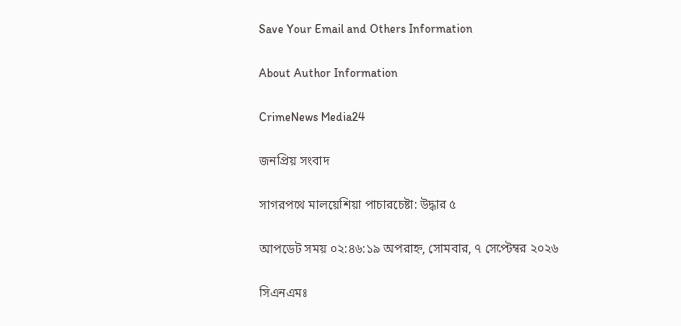Save Your Email and Others Information

About Author Information

CrimeNews Media24

জনপ্রিয় সংবাদ

সাগরপথে মালয়েশিয়া পাচারচেষ্টা: উদ্ধার ৫

আপডেট সময় ০২:৪৬:১৯ অপরাহ্ন, সোমবার, ৭ সেপ্টেম্বর ২০২৬

সিএনএমঃ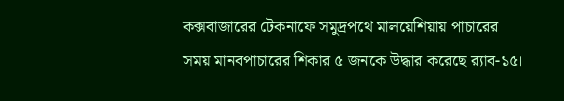কক্সবাজারের টেকনাফে সমুদ্রপথে মালয়েশিয়ায় পাচারের সময় মানবপাচারের শিকার ৫ জনকে উদ্ধার করেছে র‌্যাব-১৫।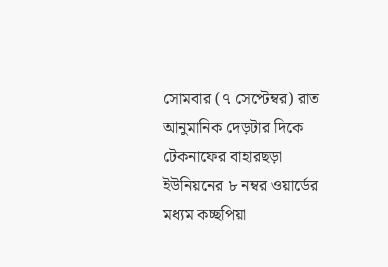সোমবার (৭ সেপ্টেম্বর) রাত আনুমানিক দেড়টার দিকে টেকনাফের বাহারছড়া ইউনিয়নের ৮ নম্বর ওয়ার্ডের মধ্যম কচ্ছপিয়া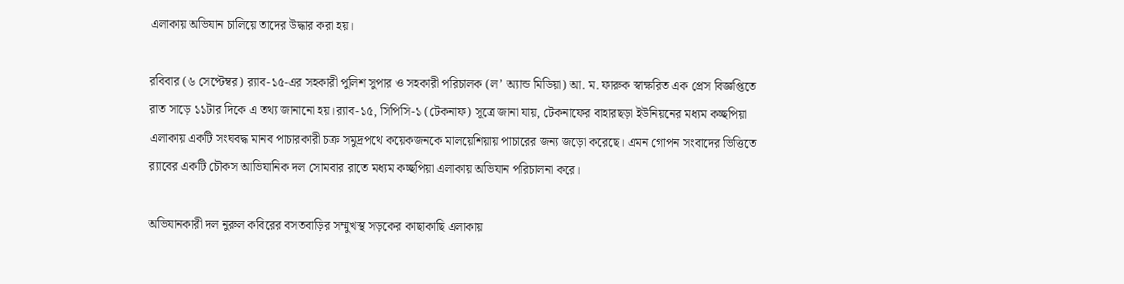এলাকায় অভিযান চালিয়ে তাদের উদ্ধার করা হয়।

রবিবার (৬ সেপ্টেম্বর) র‌্যাব-১৫-এর সহকারী পুলিশ সুপার ও সহকারী পরিচালক (ল’ অ্যান্ড মিডিয়া) আ. ম. ফারুক স্বাক্ষরিত এক প্রেস বিজ্ঞপ্তিতে রাত সাড়ে ১১টার দিকে এ তথ্য জানানো হয়।র‌্যাব-১৫, সিপিসি-১ (টেকনাফ) সূত্রে জানা যায়, টেকনাফের বাহারছড়া ইউনিয়নের মধ্যম কচ্ছপিয়া এলাকায় একটি সংঘবদ্ধ মানব পাচারকারী চক্র সমুদ্রপথে কয়েকজনকে মালয়েশিয়ায় পাচারের জন্য জড়ো করেছে। এমন গোপন সংবাদের ভিত্তিতে র‍্যাবের একটি চৌকস আভিযানিক দল সোমবার রাতে মধ্যম কচ্ছপিয়া এলাকায় অভিযান পরিচালনা করে।

অভিযানকারী দল নুরুল কবিরের বসতবাড়ির সম্মুখস্থ সড়কের কাছাকাছি এলাকায়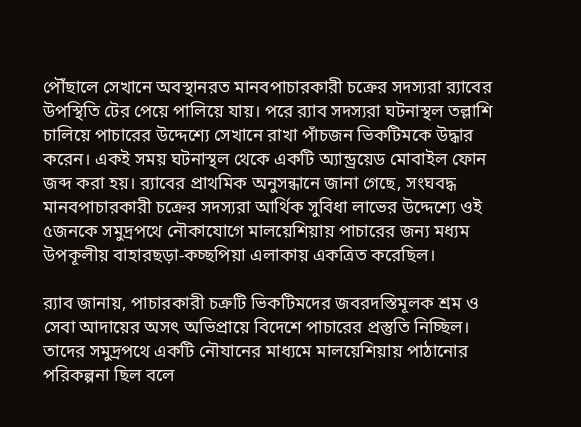পৌঁছালে সেখানে অবস্থানরত মানবপাচারকারী চক্রের সদস্যরা র‌্যাবের উপস্থিতি টের পেয়ে পালিয়ে যায়। পরে র‌্যাব সদস্যরা ঘটনাস্থল তল্লাশি চালিয়ে পাচারের উদ্দেশ্যে সেখানে রাখা পাঁচজন ভিকটিমকে উদ্ধার করেন। একই সময় ঘটনাস্থল থেকে একটি অ্যান্ড্রয়েড মোবাইল ফোন জব্দ করা হয়। র‌্যাবের প্রাথমিক অনুসন্ধানে জানা গেছে, সংঘবদ্ধ মানবপাচারকারী চক্রের সদস্যরা আর্থিক সুবিধা লাভের উদ্দেশ্যে ওই ৫জনকে সমুদ্রপথে নৌকাযোগে মালয়েশিয়ায় পাচারের জন্য মধ্যম উপকূলীয় বাহারছড়া-কচ্ছপিয়া এলাকায় একত্রিত করেছিল।

র‌্যাব জানায়, পাচারকারী চক্রটি ভিকটিমদের জবরদস্তিমূলক শ্রম ও সেবা আদায়ের অসৎ অভিপ্রায়ে বিদেশে পাচারের প্রস্তুতি নিচ্ছিল। তাদের সমুদ্রপথে একটি নৌযানের মাধ্যমে মালয়েশিয়ায় পাঠানোর পরিকল্পনা ছিল বলে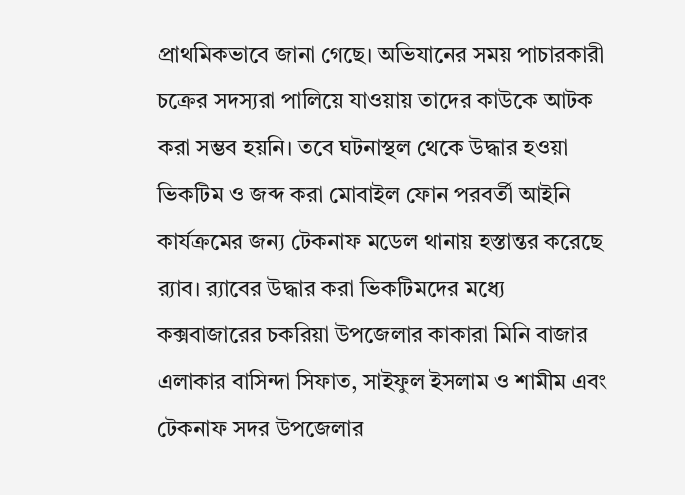প্রাথমিকভাবে জানা গেছে। অভিযানের সময় পাচারকারী চক্রের সদস্যরা পালিয়ে যাওয়ায় তাদের কাউকে আটক করা সম্ভব হয়নি। তবে ঘটনাস্থল থেকে উদ্ধার হওয়া ভিকটিম ও জব্দ করা মোবাইল ফোন পরবর্তী আইনি কার্যক্রমের জন্য টেকনাফ মডেল থানায় হস্তান্তর করেছে র‍্যাব। র‌্যাবের উদ্ধার করা ভিকটিমদের মধ্যে কক্সবাজারের চকরিয়া উপজেলার কাকারা মিনি বাজার এলাকার বাসিন্দা সিফাত, সাইফুল ইসলাম ও শামীম এবং টেকনাফ সদর উপজেলার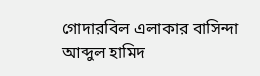গোদারবিল এলাকার বাসিন্দা আব্দুল হামিদ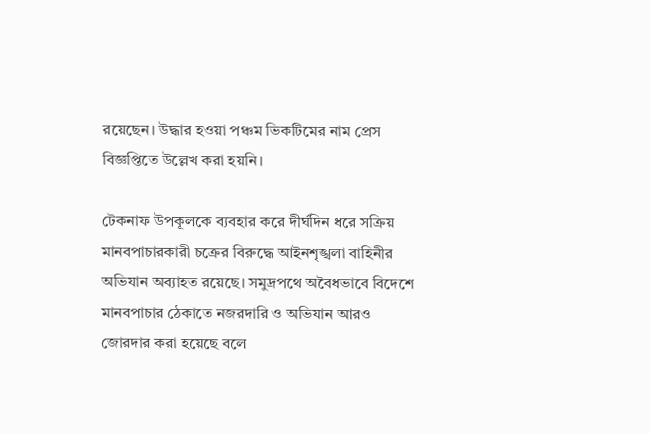রয়েছেন। উদ্ধার হওয়া পঞ্চম ভিকটিমের নাম প্রেস বিজ্ঞপ্তিতে উল্লেখ করা হয়নি।

টেকনাফ উপকূলকে ব্যবহার করে দীর্ঘদিন ধরে সক্রিয় মানবপাচারকারী চক্রের বিরুদ্ধে আইনশৃঙ্খলা বাহিনীর অভিযান অব্যাহত রয়েছে। সমুদ্রপথে অবৈধভাবে বিদেশে মানবপাচার ঠেকাতে নজরদারি ও অভিযান আরও জোরদার করা হয়েছে বলে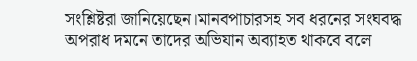সংশ্লিষ্টরা জানিয়েছেন।মানবপাচারসহ সব ধরনের সংঘবদ্ধ অপরাধ দমনে তাদের অভিযান অব্যাহত থাকবে বলে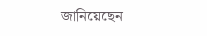জানিয়েছেন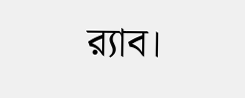র‍্যাব।